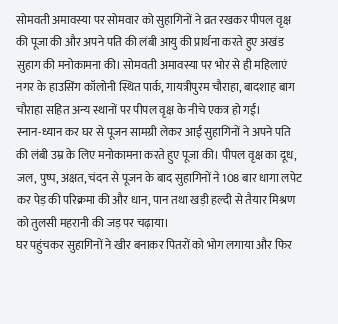सोमवती अमावस्या पर सोमवार को सुहागिनों ने व्रत रखकर पीपल वृक्ष की पूजा की और अपने पति की लंबी आयु की प्रार्थना करते हुए अखंड सुहाग की मनोकामना की। सोमवती अमावस्या पर भोर से ही महिलाएं नगर के हाउसिंग कॉलोनी स्थित पार्क, गायत्रीपुरम चौराहा, बादशाह बाग चौराहा सहित अन्य स्थानों पर पीपल वृक्ष के नीचे एकत्र हो गईं।
स्नान-ध्यान कर घर से पूजन सामग्री लेकर आईं सुहागिनों ने अपने पति की लंबी उम्र के लिए मनोकामना करते हुए पूजा की। पीपल वृक्ष का दूध, जल, पुष्प, अक्षत, चंदन से पूजन के बाद सुहागिनों ने 108 बार धागा लपेट कर पेड़ की परिक्रमा की और धान, पान तथा खड़ी हल्दी से तैयार मिश्रण को तुलसी महरानी की जड़ पर चढ़ाया।
घर पहुंचकर सुहागिनों ने खीर बनाकर पितरों को भोग लगाया और फिर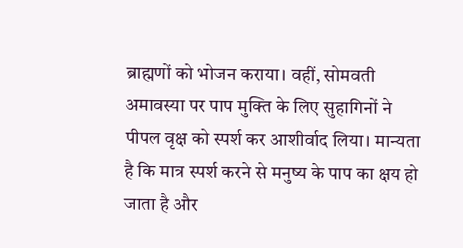ब्राह्मणों को भोजन कराया। वहीं, सोमवती अमावस्या पर पाप मुक्ति के लिए सुहागिनों ने पीपल वृक्ष को स्पर्श कर आशीर्वाद लिया। मान्यता है कि मात्र स्पर्श करने से मनुष्य के पाप का क्षय हो जाता है और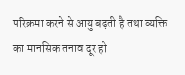परिक्रमा करने से आयु बढ़ती है तथा व्यक्ति का मानसिक तनाव दूर हो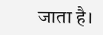जाता है।